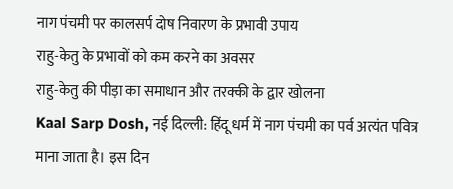नाग पंचमी पर कालसर्प दोष निवारण के प्रभावी उपाय
राहु-केतु के प्रभावों को कम करने का अवसर
राहु-केतु की पीड़ा का समाधान और तरक्की के द्वार खोलना
Kaal Sarp Dosh, नई दिल्ली: हिंदू धर्म में नाग पंचमी का पर्व अत्यंत पवित्र माना जाता है। इस दिन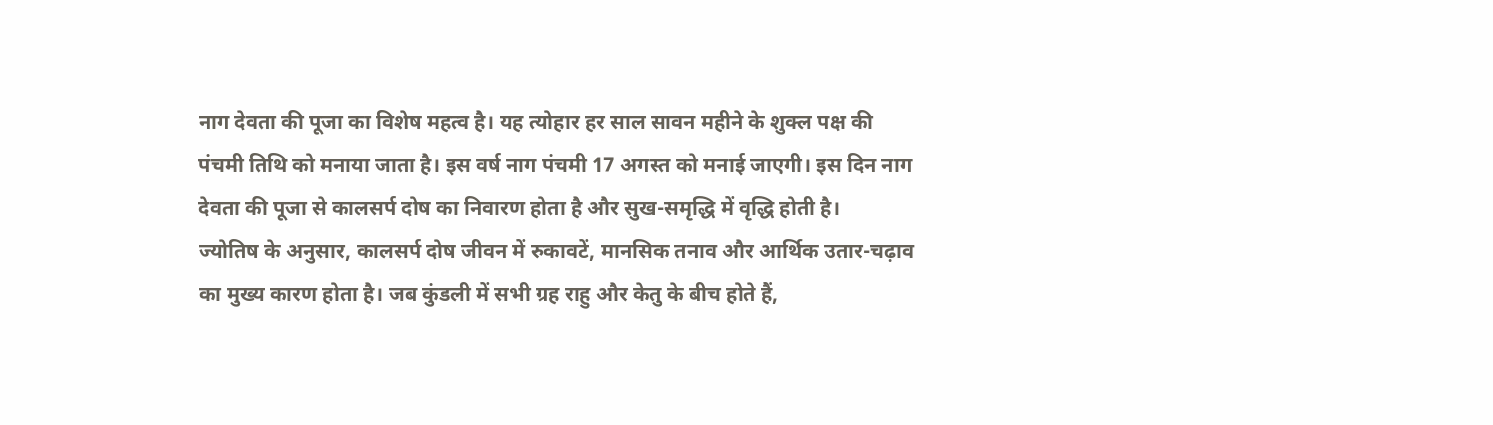नाग देवता की पूजा का विशेष महत्व है। यह त्योहार हर साल सावन महीने के शुक्ल पक्ष की पंचमी तिथि को मनाया जाता है। इस वर्ष नाग पंचमी 17 अगस्त को मनाई जाएगी। इस दिन नाग देवता की पूजा से कालसर्प दोष का निवारण होता है और सुख-समृद्धि में वृद्धि होती है।
ज्योतिष के अनुसार, कालसर्प दोष जीवन में रुकावटें, मानसिक तनाव और आर्थिक उतार-चढ़ाव का मुख्य कारण होता है। जब कुंडली में सभी ग्रह राहु और केतु के बीच होते हैं,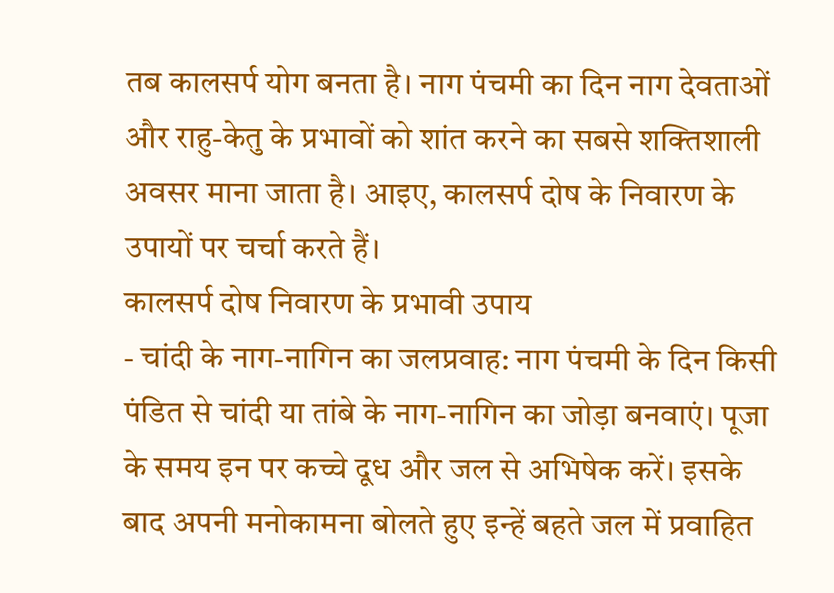तब कालसर्प योग बनता है। नाग पंचमी का दिन नाग देवताओं और राहु-केतु के प्रभावों को शांत करने का सबसे शक्तिशाली अवसर माना जाता है। आइए, कालसर्प दोष के निवारण के उपायों पर चर्चा करते हैं।
कालसर्प दोष निवारण के प्रभावी उपाय
- चांदी के नाग-नागिन का जलप्रवाह: नाग पंचमी के दिन किसी पंडित से चांदी या तांबे के नाग-नागिन का जोड़ा बनवाएं। पूजा के समय इन पर कच्चे दूध और जल से अभिषेक करें। इसके बाद अपनी मनोकामना बोलते हुए इन्हें बहते जल में प्रवाहित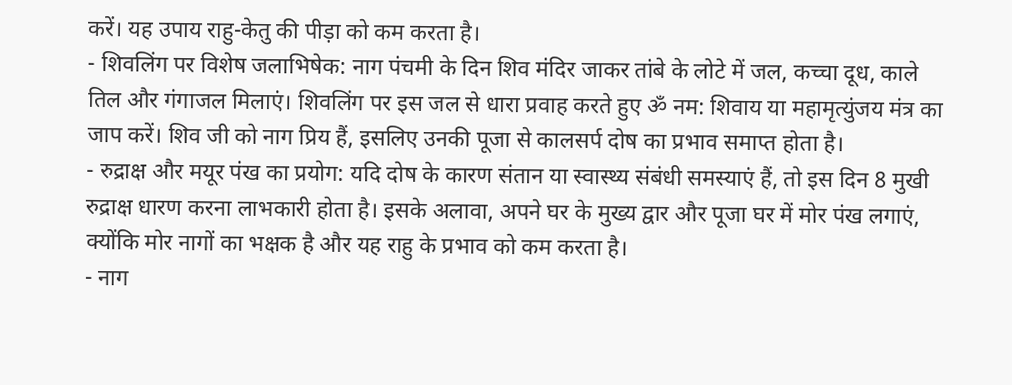करें। यह उपाय राहु-केतु की पीड़ा को कम करता है।
- शिवलिंग पर विशेष जलाभिषेक: नाग पंचमी के दिन शिव मंदिर जाकर तांबे के लोटे में जल, कच्चा दूध, काले तिल और गंगाजल मिलाएं। शिवलिंग पर इस जल से धारा प्रवाह करते हुए ॐ नम: शिवाय या महामृत्युंजय मंत्र का जाप करें। शिव जी को नाग प्रिय हैं, इसलिए उनकी पूजा से कालसर्प दोष का प्रभाव समाप्त होता है।
- रुद्राक्ष और मयूर पंख का प्रयोग: यदि दोष के कारण संतान या स्वास्थ्य संबंधी समस्याएं हैं, तो इस दिन 8 मुखी रुद्राक्ष धारण करना लाभकारी होता है। इसके अलावा, अपने घर के मुख्य द्वार और पूजा घर में मोर पंख लगाएं, क्योंकि मोर नागों का भक्षक है और यह राहु के प्रभाव को कम करता है।
- नाग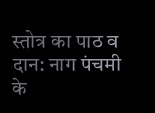स्तोत्र का पाठ व दान: नाग पंचमी के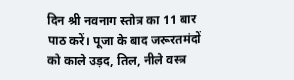दिन श्री नवनाग स्तोत्र का 11 बार पाठ करें। पूजा के बाद जरूरतमंदों को काले उड़द, तिल, नीले वस्त्र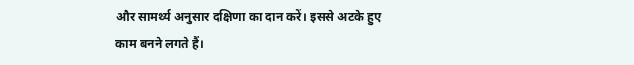और सामर्थ्य अनुसार दक्षिणा का दान करें। इससे अटके हुए काम बनने लगते हैं।